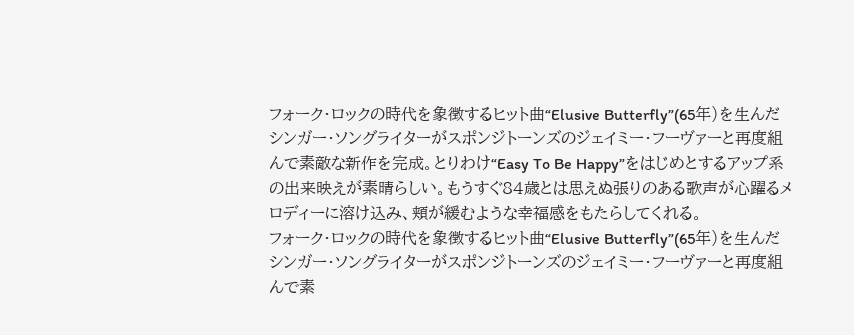フォーク・ロックの時代を象徴するヒット曲“Elusive Butterfly”(65年)を生んだシンガー・ソングライターがスポンジトーンズのジェイミー・フーヴァーと再度組んで素敵な新作を完成。とりわけ“Easy To Be Happy”をはじめとするアップ系の出来映えが素晴らしい。もうすぐ84歳とは思えぬ張りのある歌声が心躍るメロディーに溶け込み、頬が緩むような幸福感をもたらしてくれる。
フォーク・ロックの時代を象徴するヒット曲“Elusive Butterfly”(65年)を生んだシンガー・ソングライターがスポンジトーンズのジェイミー・フーヴァーと再度組んで素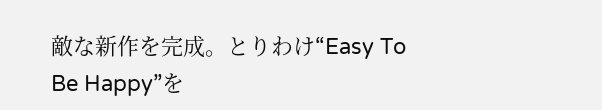敵な新作を完成。とりわけ“Easy To Be Happy”を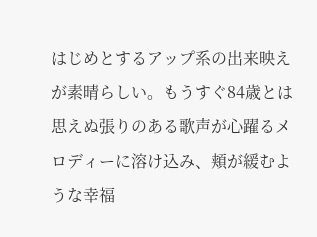はじめとするアップ系の出来映えが素晴らしい。もうすぐ84歳とは思えぬ張りのある歌声が心躍るメロディーに溶け込み、頬が緩むような幸福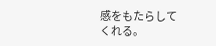感をもたらしてくれる。